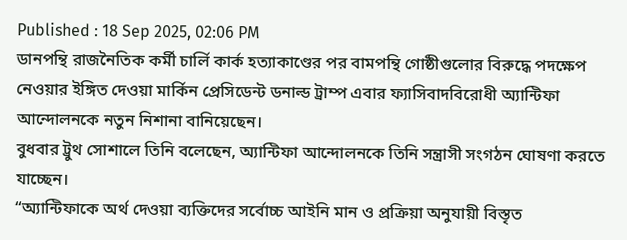Published : 18 Sep 2025, 02:06 PM
ডানপন্থি রাজনৈতিক কর্মী চার্লি কার্ক হত্যাকাণ্ডের পর বামপন্থি গোষ্ঠীগুলোর বিরুদ্ধে পদক্ষেপ নেওয়ার ইঙ্গিত দেওয়া মার্কিন প্রেসিডেন্ট ডনাল্ড ট্রাম্প এবার ফ্যাসিবাদবিরোধী অ্যান্টিফা আন্দোলনকে নতুন নিশানা বানিয়েছেন।
বুধবার ট্রুথ সোশালে তিনি বলেছেন, অ্যান্টিফা আন্দোলনকে তিনি সন্ত্রাসী সংগঠন ঘোষণা করতে যাচ্ছেন।
“অ্যান্টিফাকে অর্থ দেওয়া ব্যক্তিদের সর্বোচ্চ আইনি মান ও প্রক্রিয়া অনুযায়ী বিস্তৃত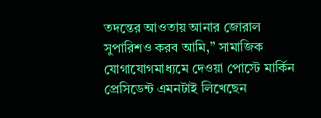তদন্তের আওতায় আনার জোরাল সুপারিশও করব আমি,” সামাজিক যোগাযোগমাধ্যমে দেওয়া পোস্টে মার্কিন প্রেসিডেন্ট এমনটাই লিখেছেন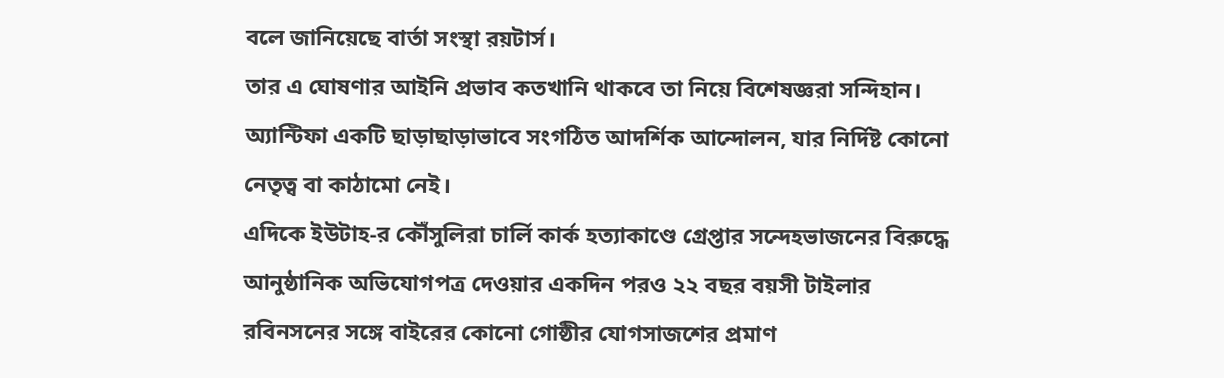বলে জানিয়েছে বার্তা সংস্থা রয়টার্স।
তার এ ঘোষণার আইনি প্রভাব কতখানি থাকবে তা নিয়ে বিশেষজ্ঞরা সন্দিহান। অ্যান্টিফা একটি ছাড়াছাড়াভাবে সংগঠিত আদর্শিক আন্দোলন, যার নির্দিষ্ট কোনো নেতৃত্ব বা কাঠামো নেই।
এদিকে ইউটাহ-র কৌঁসুলিরা চার্লি কার্ক হত্যাকাণ্ডে গ্রেপ্তার সন্দেহভাজনের বিরুদ্ধে আনুষ্ঠানিক অভিযোগপত্র দেওয়ার একদিন পরও ২২ বছর বয়সী টাইলার রবিনসনের সঙ্গে বাইরের কোনো গোষ্ঠীর যোগসাজশের প্রমাণ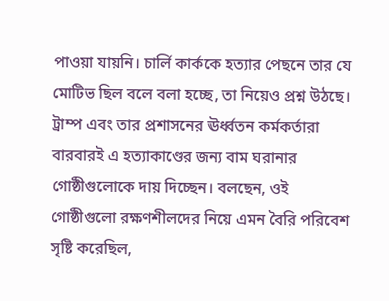পাওয়া যায়নি। চার্লি কার্ককে হত্যার পেছনে তার যে মোটিভ ছিল বলে বলা হচ্ছে, তা নিয়েও প্রশ্ন উঠছে।
ট্রাম্প এবং তার প্রশাসনের ঊর্ধ্বতন কর্মকর্তারা বারবারই এ হত্যাকাণ্ডের জন্য বাম ঘরানার গোষ্ঠীগুলোকে দায় দিচ্ছেন। বলছেন, ওই গোষ্ঠীগুলো রক্ষণশীলদের নিয়ে এমন বৈরি পরিবেশ সৃষ্টি করেছিল,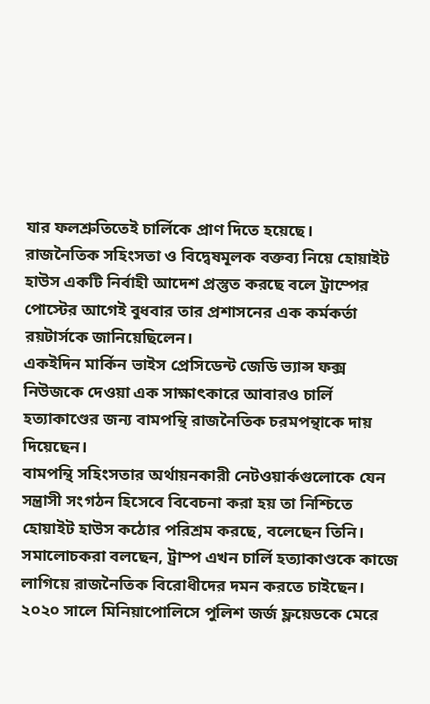যার ফলশ্রুতিতেই চার্লিকে প্রাণ দিতে হয়েছে।
রাজনৈতিক সহিংসতা ও বিদ্বেষমূলক বক্তব্য নিয়ে হোয়াইট হাউস একটি নির্বাহী আদেশ প্রস্তুত করছে বলে ট্রাম্পের পোস্টের আগেই বুধবার তার প্রশাসনের এক কর্মকর্তা রয়টার্সকে জানিয়েছিলেন।
একইদিন মার্কিন ভাইস প্রেসিডেন্ট জেডি ভ্যান্স ফক্স নিউজকে দেওয়া এক সাক্ষাৎকারে আবারও চার্লি হত্যাকাণ্ডের জন্য বামপন্থি রাজনৈতিক চরমপন্থাকে দায় দিয়েছেন।
বামপন্থি সহিংসতার অর্থায়নকারী নেটওয়ার্কগুলোকে যেন সন্ত্রাসী সংগঠন হিসেবে বিবেচনা করা হয় তা নিশ্চিতে হোয়াইট হাউস কঠোর পরিশ্রম করছে, বলেছেন তিনি।
সমালোচকরা বলছেন, ট্রাম্প এখন চার্লি হত্যাকাণ্ডকে কাজে লাগিয়ে রাজনৈতিক বিরোধীদের দমন করতে চাইছেন।
২০২০ সালে মিনিয়াপোলিসে পুলিশ জর্জ ফ্লয়েডকে মেরে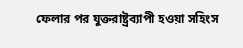ফেলার পর যুক্তরাষ্ট্রব্যাপী হওয়া সহিংস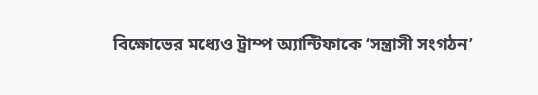বিক্ষোভের মধ্যেও ট্রাম্প অ্যান্টিফাকে ‘সন্ত্রাসী সংগঠন’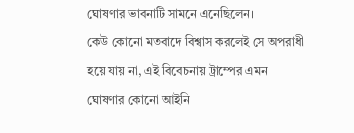ঘোষণার ভাবনাটি সামনে এনেছিলেন।
কেউ কোনো মতবাদে বিশ্বাস করলেই সে অপরাধী হয়ে যায় না, এই বিবেচনায় ট্রাম্পের এমন ঘোষণার কোনো আইনি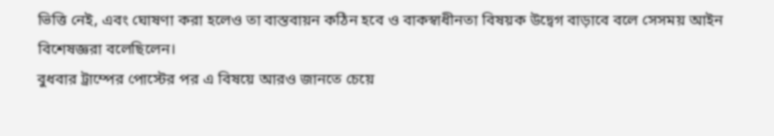ভিত্তি নেই, এবং ঘোষণা করা হলেও তা বাস্তবায়ন কঠিন হবে ও বাকস্বাধীনতা বিষয়ক উদ্বেগ বাড়াবে বলে সেসময় আইন বিশেষজ্ঞরা বলেছিলেন।
বুধবার ট্রাম্পের পোস্টের পর এ বিষয়ে আরও জানতে চেয়ে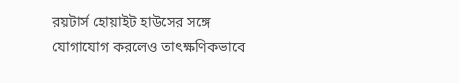রয়টার্স হোয়াইট হাউসের সঙ্গে যোগাযোগ করলেও তাৎক্ষণিকভাবে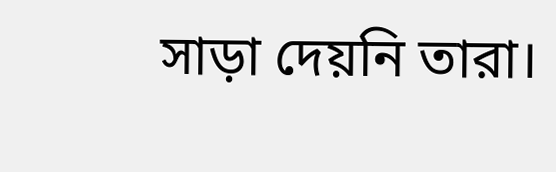সাড়া দেয়নি তারা।